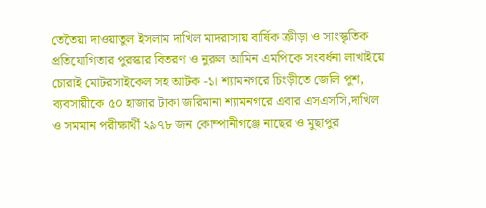তেতৈয়া দাওয়াতুল ইসলাম দাখিল মাদরাসায় বার্ষিক ক্রীড়া ও সাংস্কৃতিক প্রতিযোগিতার পুরস্কার বিতরণ ও নুরুল আমিন এমপিকে সংবর্ধনা লাখাইয়ে চোরাই মোটরসাইকেল সহ আটক -১। শ্যামনগরে চিংড়ীতে জেলি পুশ, ব্যবসায়ীকে ৫০ হাজার টাকা জরিমানা শ্যামনগরে এবার এসএসসি,দাখিল ও সমমান পরীক্ষার্থী ২৯৭৮ জন কোম্পানীগঞ্জে নাছের ও মুছাপুর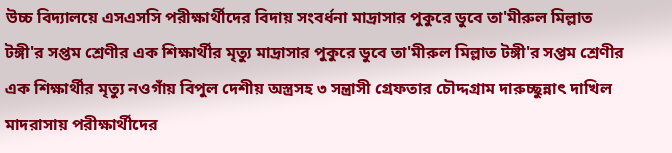উচ্চ বিদ্যালয়ে এসএসসি পরীক্ষার্থীদের বিদায় সংবর্ধনা মাদ্রাসার পুকুরে ডুবে তা'মীরুল মিল্লাত টঙ্গী'র সপ্তম শ্রেণীর এক শিক্ষার্থীর মৃত্যু মাদ্রাসার পুকুরে ডুবে তা'মীরুল মিল্লাত টঙ্গী'র সপ্তম শ্রেণীর এক শিক্ষার্থীর মৃত্যু নওগাঁয় বিপুল দেশীয় অস্ত্রসহ ৩ সন্ত্রাসী গ্রেফতার চৌদ্দগ্রাম দারুচ্ছুন্নাৎ দাখিল মাদরাসায় পরীক্ষার্থীদের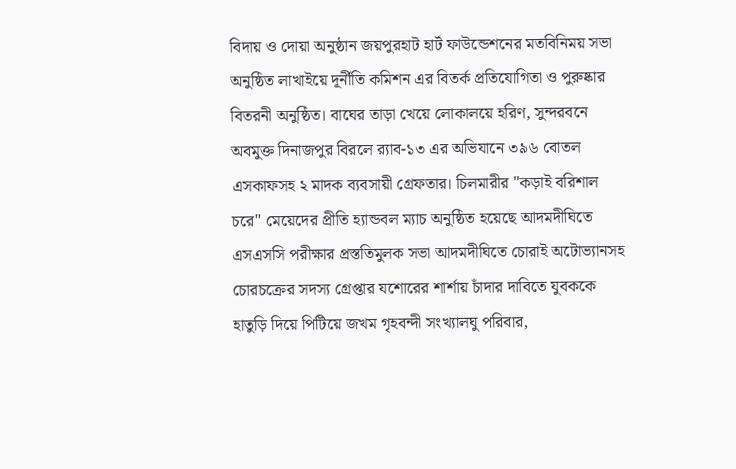বিদায় ও দোয়া অনুষ্ঠান জয়পুরহাট হার্ট ফাউন্ডেশনের মতবিনিময় সভা অনুষ্ঠিত লাখাইয়ে দূর্নীতি কমিশন এর বিতর্ক প্রতিযোগিতা ও পুরুষ্কার বিতরনী অনুষ্ঠিত। বাঘের তাড়া খেয়ে লোকালয়ে হরিণ, সুন্দরবনে অবমুক্ত দিনাজপুর বিরলে র‌্যাব-১৩ এর অভিযানে ৩৯৬ বোতল এসকাফসহ ২ মাদক ব্যবসায়ী গ্রেফতার। চিলমারীর "কড়াই বরিশাল চরে" মেয়েদের প্রীতি হ্যান্ডবল ম্যাচ অনুষ্ঠিত হয়েছে আদমদীঘিতে এসএসসি পরীক্ষার প্রস্ততিমুলক সভা আদমদীঘিতে চোরাই অটোভ্যানসহ চোরচক্রের সদস্য গ্রেপ্তার যশোরের শার্শায় চাঁদার দাবিতে যুবককে হাতুড়ি দিয়ে পিটিয়ে জখম গৃহবন্দী সংখ্যালঘু পরিবার,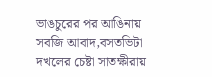ভাঙচুরের পর আঙিনায় সবজি আবাদ,বসতভিটা দখলের চেষ্টা সাতক্ষীরায়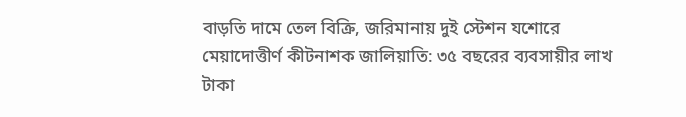বাড়তি দামে তেল বিক্রি, জরিমানায় দুই স্টেশন যশোরে মেয়াদোত্তীর্ণ কীটনাশক জালিয়াতি: ৩৫ বছরের ব্যবসায়ীর লাখ টাকা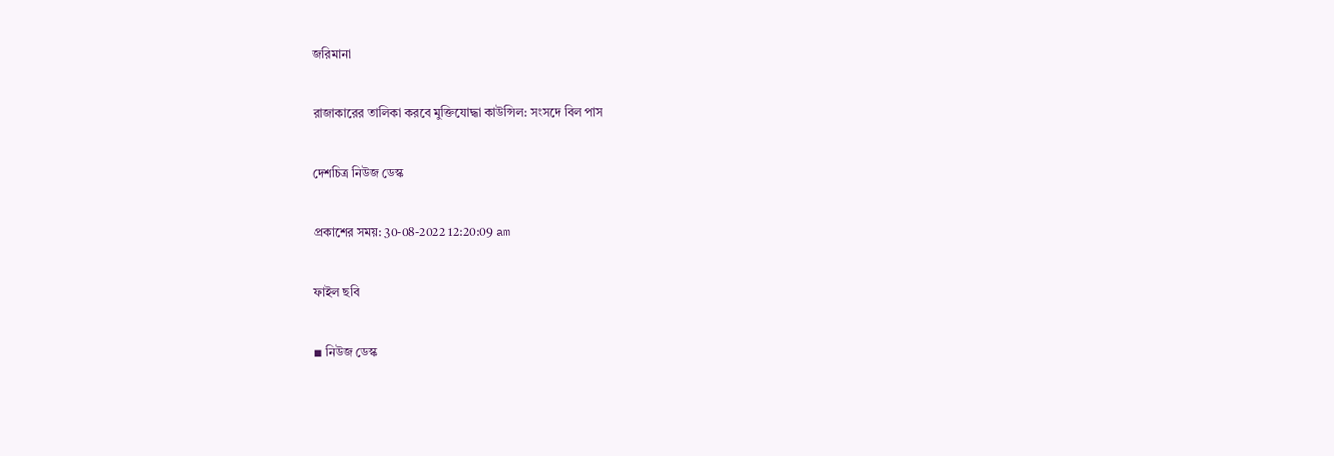জরিমানা

রাজাকারের তালিকা করবে মুক্তিযোদ্ধা কাউন্সিল: সংসদে বিল পাস

দেশচিত্র নিউজ ডেস্ক

প্রকাশের সময়: 30-08-2022 12:20:09 am

ফাইল ছবি

◾ নিউজ ডেস্ক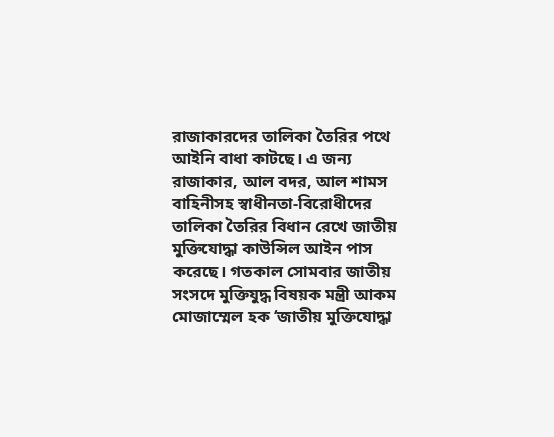রাজাকারদের তালিকা তৈরির পথে আইনি বাধা কাটছে। এ জন্য রাজাকার, আল বদর, আল শামস বাহিনীসহ স্বাধীনতা-বিরোধীদের তালিকা তৈরির বিধান রেখে জাতীয় মুক্তিযোদ্ধা কাউন্সিল আইন পাস করেছে। গতকাল সোমবার জাতীয় সংসদে মুক্তিযুদ্ধ বিষয়ক মন্ত্রী আকম মোজাম্মেল হক ‘জাতীয় মুক্তিযোদ্ধা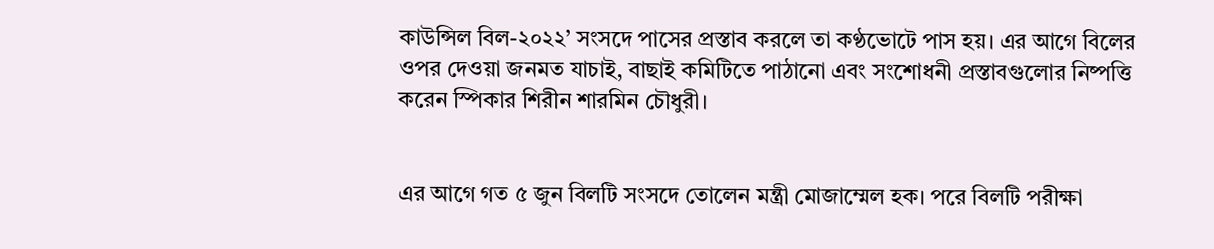কাউন্সিল বিল-২০২২’ সংসদে পাসের প্রস্তাব করলে তা কণ্ঠভোটে পাস হয়। এর আগে বিলের ওপর দেওয়া জনমত যাচাই, বাছাই কমিটিতে পাঠানো এবং সংশোধনী প্রস্তাবগুলোর নিষ্পত্তি করেন স্পিকার শিরীন শারমিন চৌধুরী।


এর আগে গত ৫ জুন বিলটি সংসদে তোলেন মন্ত্রী মোজাম্মেল হক। পরে বিলটি পরীক্ষা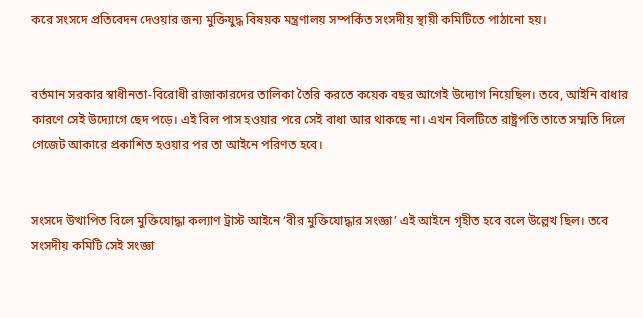করে সংসদে প্রতিবেদন দেওয়ার জন্য মুক্তিযুদ্ধ বিষয়ক মন্ত্রণালয় সম্পর্কিত সংসদীয় স্থায়ী কমিটিতে পাঠানো হয়।


বর্তমান সরকার স্বাধীনতা-বিরোধী রাজাকারদের তালিকা তৈরি করতে কয়েক বছর আগেই উদ্যোগ নিয়েছিল। তবে, আইনি বাধার কারণে সেই উদ্যোগে ছেদ পড়ে। এই বিল পাস হওয়ার পরে সেই বাধা আর থাকছে না। এখন বিলটিতে রাষ্ট্রপতি তাতে সম্মতি দিলে গেজেট আকারে প্রকাশিত হওয়ার পর তা আইনে পরিণত হবে।


সংসদে উত্থাপিত বিলে মুক্তিযোদ্ধা কল্যাণ ট্রাস্ট আইনে ‘বীর মুক্তিযোদ্ধার সংজ্ঞা’ এই আইনে গৃহীত হবে বলে উল্লেখ ছিল। তবে সংসদীয় কমিটি সেই সংজ্ঞা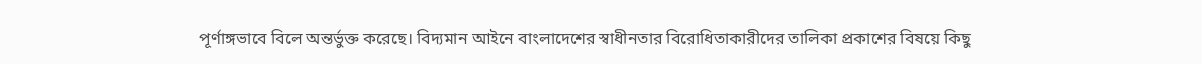পূর্ণাঙ্গভাবে বিলে অন্তর্ভুক্ত করেছে। বিদ্যমান আইনে বাংলাদেশের স্বাধীনতার বিরোধিতাকারীদের তালিকা প্রকাশের বিষয়ে কিছু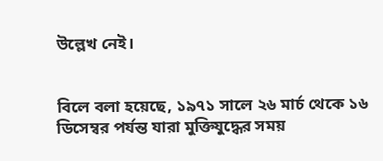উল্লেখ নেই।


বিলে বলা হয়েছে, ১৯৭১ সালে ২৬ মার্চ থেকে ১৬ ডিসেম্বর পর্যন্ত যারা মুক্তিযুদ্ধের সময়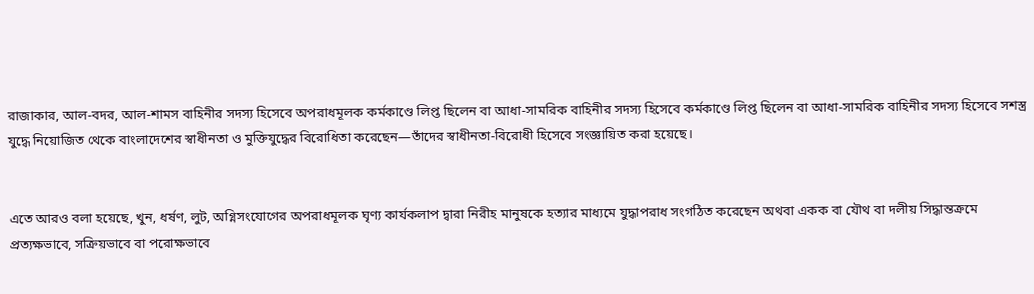রাজাকার, আল-বদর, আল-শামস বাহিনীর সদস্য হিসেবে অপরাধমূলক কর্মকাণ্ডে লিপ্ত ছিলেন বা আধা-সামরিক বাহিনীর সদস্য হিসেবে কর্মকাণ্ডে লিপ্ত ছিলেন বা আধা-সামরিক বাহিনীর সদস্য হিসেবে সশস্ত্র যুদ্ধে নিয়োজিত থেকে বাংলাদেশের স্বাধীনতা ও মুক্তিযুদ্ধের বিরোধিতা করেছেন—তাঁদের স্বাধীনতা-বিরোধী হিসেবে সংজ্ঞায়িত করা হয়েছে।


এতে আরও বলা হয়েছে, খুন, ধর্ষণ, লুট, অগ্নিসংযোগের অপরাধমূলক ঘৃণ্য কার্যকলাপ দ্বারা নিরীহ মানুষকে হত্যার মাধ্যমে যুদ্ধাপরাধ সংগঠিত করেছেন অথবা একক বা যৌথ বা দলীয় সিদ্ধান্তক্রমে প্রত্যক্ষভাবে, সক্রিয়ভাবে বা পরোক্ষভাবে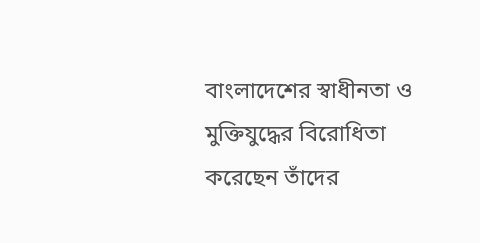বাংলাদেশের স্বাধীনতা ও মুক্তিযুদ্ধের বিরোধিতা করেছেন তাঁদের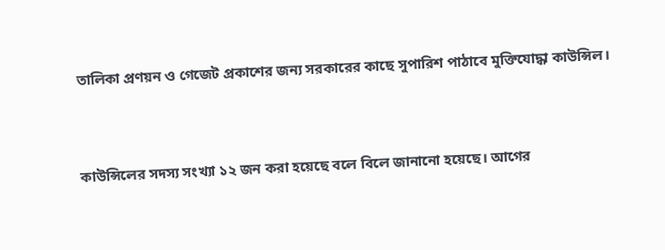তালিকা প্রণয়ন ও গেজেট প্রকাশের জন্য সরকারের কাছে সুপারিশ পাঠাবে মুক্তিযোদ্ধা কাউন্সিল।


কাউন্সিলের সদস্য সংখ্যা ১২ জন করা হয়েছে বলে বিলে জানানো হয়েছে। আগের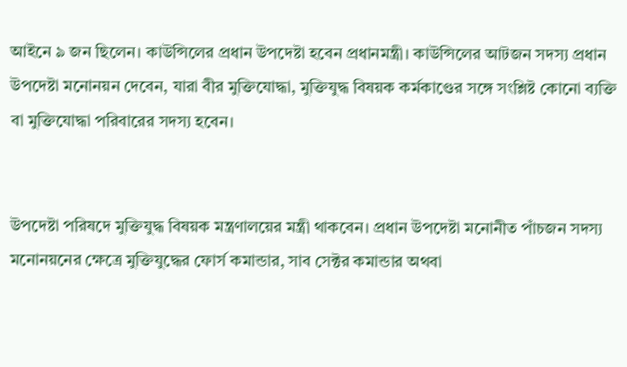আইনে ৯ জন ছিলেন। কাউন্সিলের প্রধান উপদেষ্টা হবেন প্রধানমন্ত্রী। কাউন্সিলের আটজন সদস্য প্রধান উপদেষ্টা মনোনয়ন দেবেন, যারা বীর মুক্তিযোদ্ধা, মুক্তিযুদ্ধ বিষয়ক কর্মকাণ্ডের সঙ্গে সংশ্লিষ্ট কোনো ব্যক্তি বা মুক্তিযোদ্ধা পরিবারের সদস্য হবেন।


উপদেষ্টা পরিষদে মুক্তিযুদ্ধ বিষয়ক মন্ত্রণালয়ের মন্ত্রী থাকবেন। প্রধান উপদেষ্টা মনোনীত পাঁচজন সদস্য মনোনয়নের ক্ষেত্রে মুক্তিযুদ্ধের ফোর্স কমান্ডার, সাব সেক্টর কমান্ডার অথবা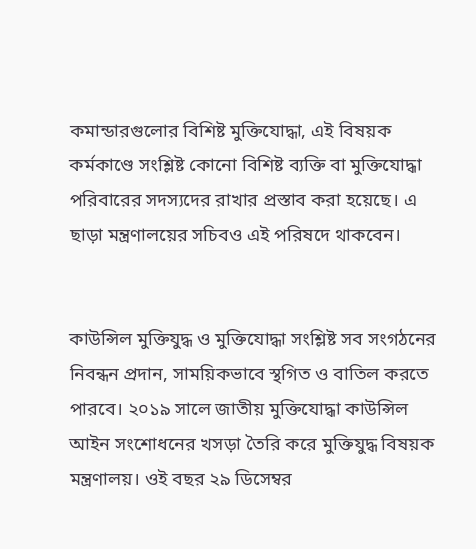কমান্ডারগুলোর বিশিষ্ট মুক্তিযোদ্ধা, এই বিষয়ক কর্মকাণ্ডে সংশ্লিষ্ট কোনো বিশিষ্ট ব্যক্তি বা মুক্তিযোদ্ধা পরিবারের সদস্যদের রাখার প্রস্তাব করা হয়েছে। এ ছাড়া মন্ত্রণালয়ের সচিবও এই পরিষদে থাকবেন।


কাউন্সিল মুক্তিযুদ্ধ ও মুক্তিযোদ্ধা সংশ্লিষ্ট সব সংগঠনের নিবন্ধন প্রদান, সাময়িকভাবে স্থগিত ও বাতিল করতে পারবে। ২০১৯ সালে জাতীয় মুক্তিযোদ্ধা কাউন্সিল আইন সংশোধনের খসড়া তৈরি করে মুক্তিযুদ্ধ বিষয়ক মন্ত্রণালয়। ওই বছর ২৯ ডিসেম্বর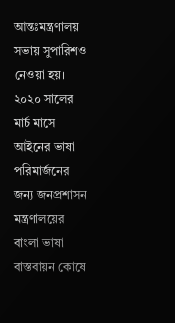আন্তঃমন্ত্রণালয় সভায় সুপারিশও নেওয়া হয়। ২০২০ সালের মার্চ মাসে আইনের ভাষা পরিমার্জনের জন্য জনপ্রশাসন মন্ত্রণালয়ের বাংলা ভাষা বাস্তবায়ন কোষে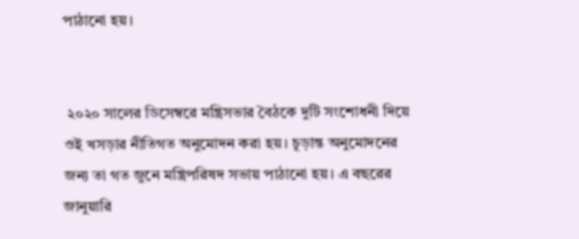পাঠানো হয়।


 ২০২০ সালের ডিসেম্বরে মন্ত্রিসভার বৈঠকে দুটি সংশোধনী দিয়ে ওই খসড়ার নীতিগত অনুমোদন করা হয়। চূড়ান্ত অনুমোদনের জন্য তা গত জুনে মন্ত্রিপরিষদ সভায় পাঠানো হয়। এ বছরের জানুয়ারি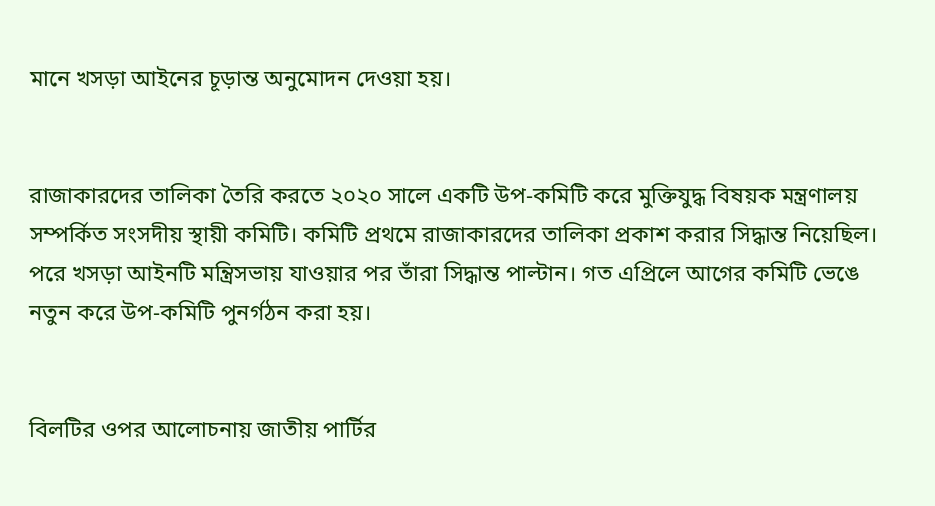মানে খসড়া আইনের চূড়ান্ত অনুমোদন দেওয়া হয়।


রাজাকারদের তালিকা তৈরি করতে ২০২০ সালে একটি উপ-কমিটি করে মুক্তিযুদ্ধ বিষয়ক মন্ত্রণালয় সম্পর্কিত সংসদীয় স্থায়ী কমিটি। কমিটি প্রথমে রাজাকারদের তালিকা প্রকাশ করার সিদ্ধান্ত নিয়েছিল। পরে খসড়া আইনটি মন্ত্রিসভায় যাওয়ার পর তাঁরা সিদ্ধান্ত পাল্টান। গত এপ্রিলে আগের কমিটি ভেঙে নতুন করে উপ-কমিটি পুনর্গঠন করা হয়।


বিলটির ওপর আলোচনায় জাতীয় পার্টির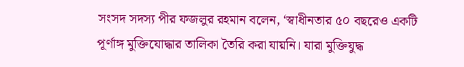সংসদ সদস্য পীর ফজলুর রহমান বলেন, ‘স্বাধীনতার ৫০ বছরেও একটি পূর্ণাঙ্গ মুক্তিযোদ্ধার তালিকা তৈরি করা যায়নি। যারা মুক্তিযুদ্ধ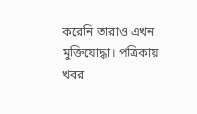করেনি তারাও এখন মুক্তিযোদ্ধা। পত্রিকায় খবর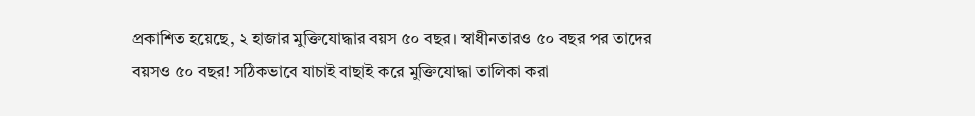প্রকাশিত হয়েছে, ২ হাজার মুক্তিযোদ্ধার বয়স ৫০ বছর। স্বাধীনতারও ৫০ বছর পর তাদের বয়সও ৫০ বছর! সঠিকভাবে যাচাই বাছাই করে মুক্তিযোদ্ধা তালিকা করা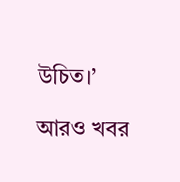উচিত।’

আরও খবর